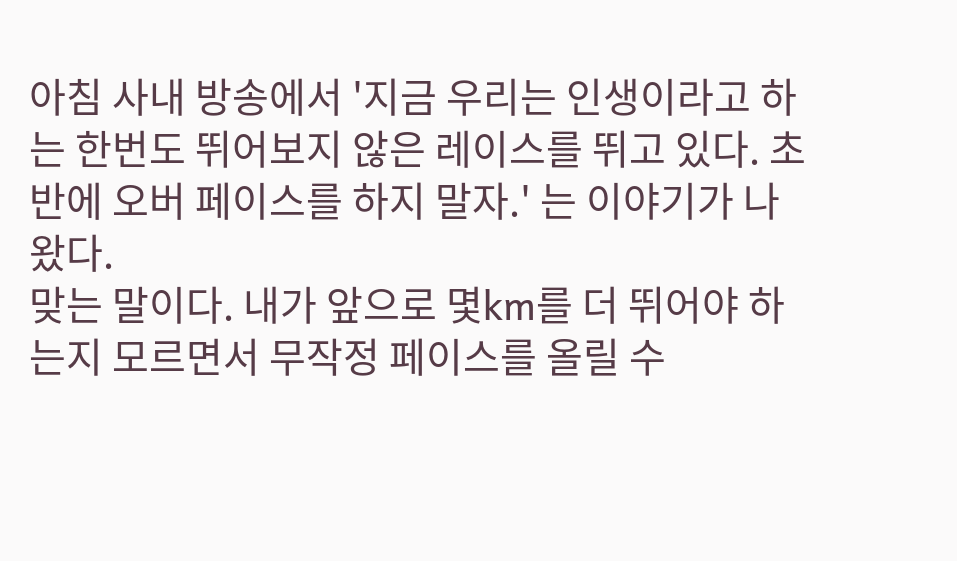아침 사내 방송에서 '지금 우리는 인생이라고 하는 한번도 뛰어보지 않은 레이스를 뛰고 있다. 초반에 오버 페이스를 하지 말자.' 는 이야기가 나왔다.
맞는 말이다. 내가 앞으로 몇km를 더 뛰어야 하는지 모르면서 무작정 페이스를 올릴 수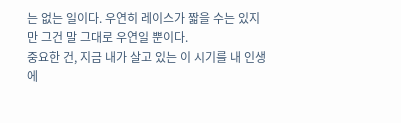는 없는 일이다. 우연히 레이스가 짧을 수는 있지만 그건 말 그대로 우연일 뿐이다.
중요한 건, 지금 내가 살고 있는 이 시기를 내 인생에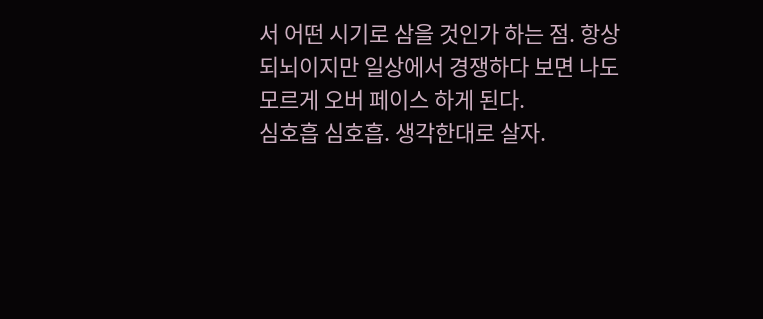서 어떤 시기로 삼을 것인가 하는 점. 항상 되뇌이지만 일상에서 경쟁하다 보면 나도 모르게 오버 페이스 하게 된다.
심호흡 심호흡. 생각한대로 살자.